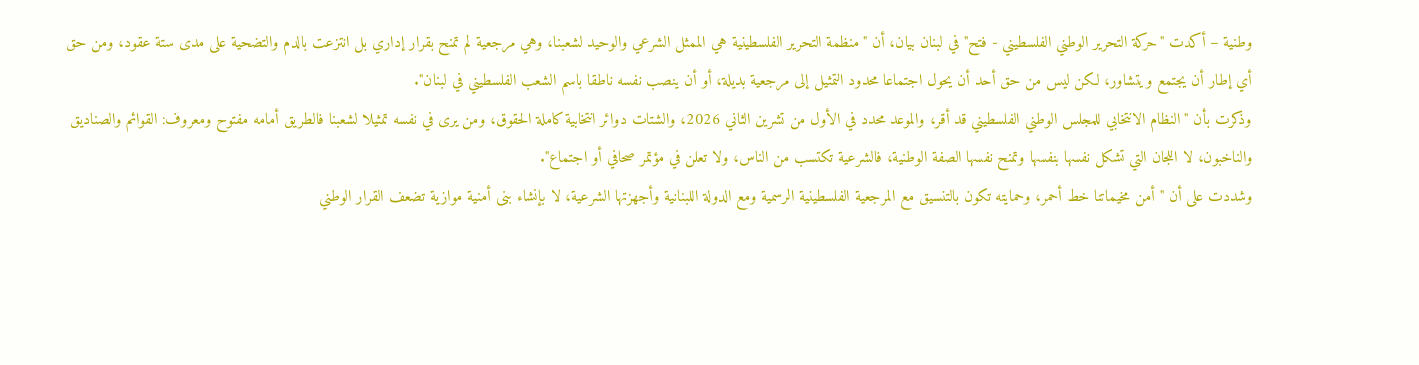وطنية – أكدت "حركة التحرير الوطني الفلسطيني - فتح" في لبنان بيان، أن "منظمة التحرير الفلسطينية هي الممثل الشرعي والوحيد لشعبنا، وهي مرجعية لم تمنح بقرار إداري بل انتزعت بالدم والتضحية على مدى ستة عقود، ومن حق أي إطار أن يجتمع ويتشاور، لكن ليس من حق أحد أن يحول اجتماعا محدود التمثيل إلى مرجعية بديلة، أو أن ينصب نفسه ناطقا باسم الشعب الفلسطيني في لبنان".
وذكرت بأن "النظام الانتخابي للمجلس الوطني الفلسطيني قد أقر، والموعد محدد في الأول من تشرين الثاني 2026، والشتات دوائر انتخابية كاملة الحقوق، ومن يرى في نفسه تمثيلا لشعبنا فالطريق أمامه مفتوح ومعروف: القوائم والصناديق والناخبون، لا اللجان التي تشكل نفسها بنفسها وتمنح نفسها الصفة الوطنية، فالشرعية تكتسب من الناس، ولا تعلن في مؤتمر صحافي أو اجتماع".
وشددت على أن "أمن مخيماتنا خط أحمر، وحمايته تكون بالتنسيق مع المرجعية الفلسطينية الرسمية ومع الدولة اللبنانية وأجهزتها الشرعية، لا بإنشاء بنى أمنية موازية تضعف القرار الوطني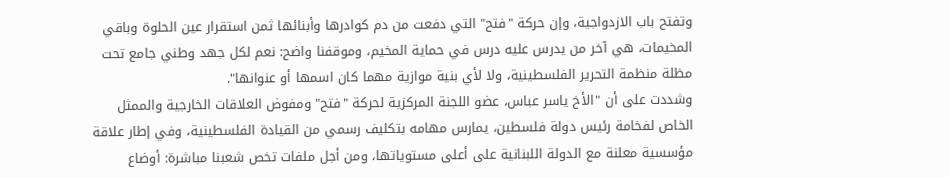وتفتح باب الازدواجية، وإن حركة "فتح" التي دفعت من دم كوادرها وأبنائها ثمن استقرار عين الحلوة وباقي المخيمات، هي آخر من يدرس عليه درس في حماية المخيم، وموقفنا واضح: نعم لكل جهد وطني جامع تحت مظلة منظمة التحرير الفلسطينية، ولا لأي بنية موازية مهما كان اسمها أو عنوانها".
وشددت على أن "الأخ ياسر عباس، عضو اللجنة المركزية لحركة "فتح" ومفوض العلاقات الخارجية والممثل الخاص لفخامة رئيس دولة فلسطين، يمارس مهامه بتكليف رسمي من القيادة الفلسطينية، وفي إطار علاقة مؤسسية معلنة مع الدولة اللبنانية على أعلى مستوياتها، ومن أجل ملفات تخص شعبنا مباشرة: أوضاع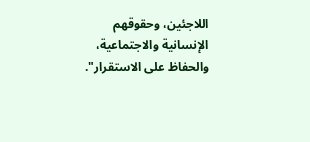اللاجئين، وحقوقهم الإنسانية والاجتماعية، والحفاظ على الاستقرار".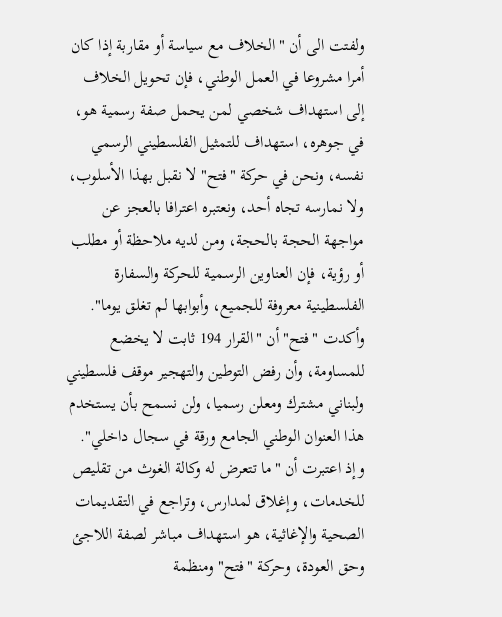ولفتت الى أن "الخلاف مع سياسة أو مقاربة إذا كان أمرا مشروعا في العمل الوطني، فإن تحويل الخلاف إلى استهداف شخصي لمن يحمل صفة رسمية هو، في جوهره، استهداف للتمثيل الفلسطيني الرسمي نفسه، ونحن في حركة "فتح" لا نقبل بهذا الأسلوب، ولا نمارسه تجاه أحد، ونعتبره اعترافا بالعجز عن مواجهة الحجة بالحجة، ومن لديه ملاحظة أو مطلب أو رؤية، فإن العناوين الرسمية للحركة والسفارة الفلسطينية معروفة للجميع، وأبوابها لم تغلق يوما".
وأكدت "فتح" أن "القرار 194 ثابت لا يخضع للمساومة، وأن رفض التوطين والتهجير موقف فلسطيني ولبناني مشترك ومعلن رسميا، ولن نسمح بأن يستخدم هذا العنوان الوطني الجامع ورقة في سجال داخلي".
وإذ اعتبرت أن "ما تتعرض له وكالة الغوث من تقليص للخدمات، وإغلاق لمدارس، وتراجع في التقديمات الصحية والإغاثية، هو استهداف مباشر لصفة اللاجئ وحق العودة، وحركة "فتح" ومنظمة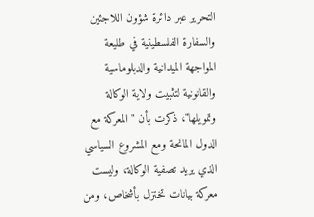التحرير عبر دائرة شؤون اللاجئين والسفارة الفلسطينية في طليعة المواجهة الميدانية والدبلوماسية والقانونية لتثبيت ولاية الوكالة وتمويلها"، ذكرت بأن "المعركة مع الدول المانحة ومع المشروع السياسي الذي يريد تصفية الوكالة، وليست معركة بيانات تختزل بأشخاص، ومن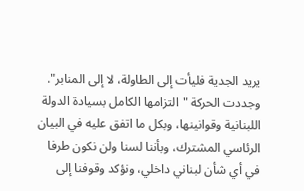يريد الجدية فليأت إلى الطاولة، لا إلى المنابر".
وجددت الحركة "التزامها الكامل بسيادة الدولة اللبنانية وقوانينها، وبكل ما اتفق عليه في البيان الرئاسي المشترك، وبأننا لسنا ولن نكون طرفا في أي شأن لبناني داخلي، ونؤكد وقوفنا إلى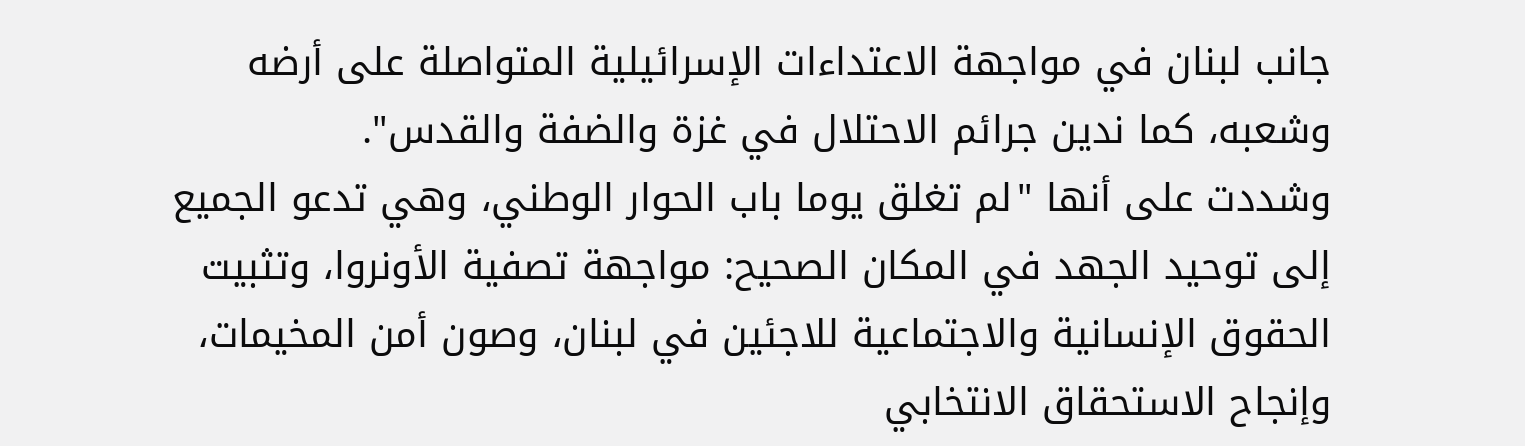جانب لبنان في مواجهة الاعتداءات الإسرائيلية المتواصلة على أرضه وشعبه، كما ندين جرائم الاحتلال في غزة والضفة والقدس".
وشددت على أنها "لم تغلق يوما باب الحوار الوطني، وهي تدعو الجميع إلى توحيد الجهد في المكان الصحيح: مواجهة تصفية الأونروا، وتثبيت الحقوق الإنسانية والاجتماعية للاجئين في لبنان، وصون أمن المخيمات، وإنجاح الاستحقاق الانتخابي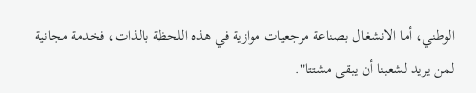الوطني، أما الانشغال بصناعة مرجعيات موازية في هذه اللحظة بالذات، فخدمة مجانية لمن يريد لشعبنا أن يبقى مشتتا".